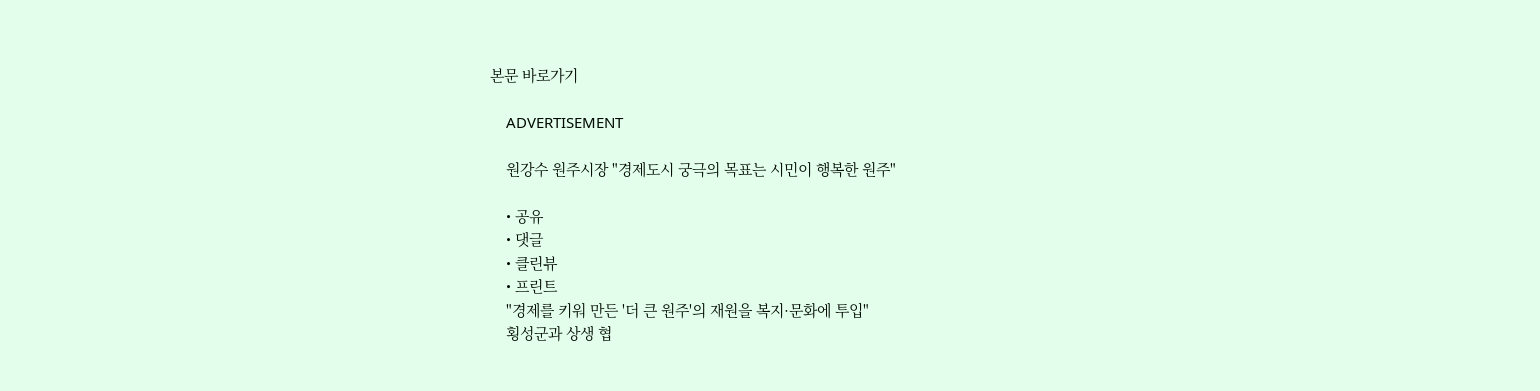본문 바로가기

    ADVERTISEMENT

    원강수 원주시장 "경제도시 궁극의 목표는 시민이 행복한 원주"

    • 공유
    • 댓글
    • 클린뷰
    • 프린트
    "경제를 키워 만든 '더 큰 원주'의 재원을 복지·문화에 투입"
    횡성군과 상생 협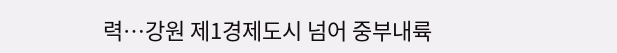력…강원 제1경제도시 넘어 중부내륙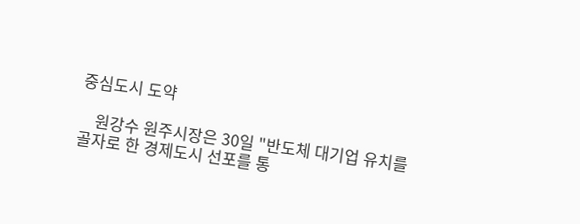중심도시 도약

    원강수 원주시장은 30일 "반도체 대기업 유치를 골자로 한 경제도시 선포를 통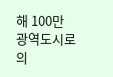해 100만 광역도시로의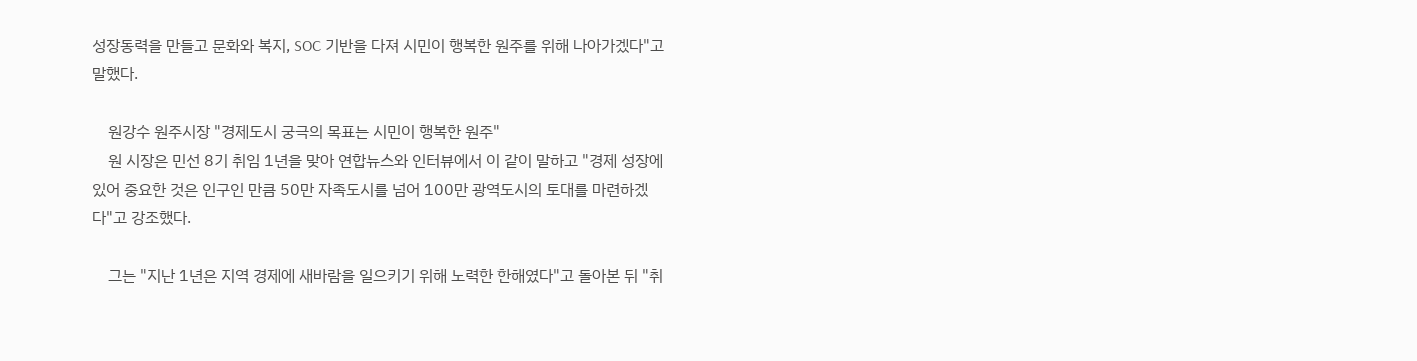성장동력을 만들고 문화와 복지, SOC 기반을 다져 시민이 행복한 원주를 위해 나아가겠다"고 말했다.

    원강수 원주시장 "경제도시 궁극의 목표는 시민이 행복한 원주"
    원 시장은 민선 8기 취임 1년을 맞아 연합뉴스와 인터뷰에서 이 같이 말하고 "경제 성장에 있어 중요한 것은 인구인 만큼 50만 자족도시를 넘어 100만 광역도시의 토대를 마련하겠다"고 강조했다.

    그는 "지난 1년은 지역 경제에 새바람을 일으키기 위해 노력한 한해였다"고 돌아본 뒤 "취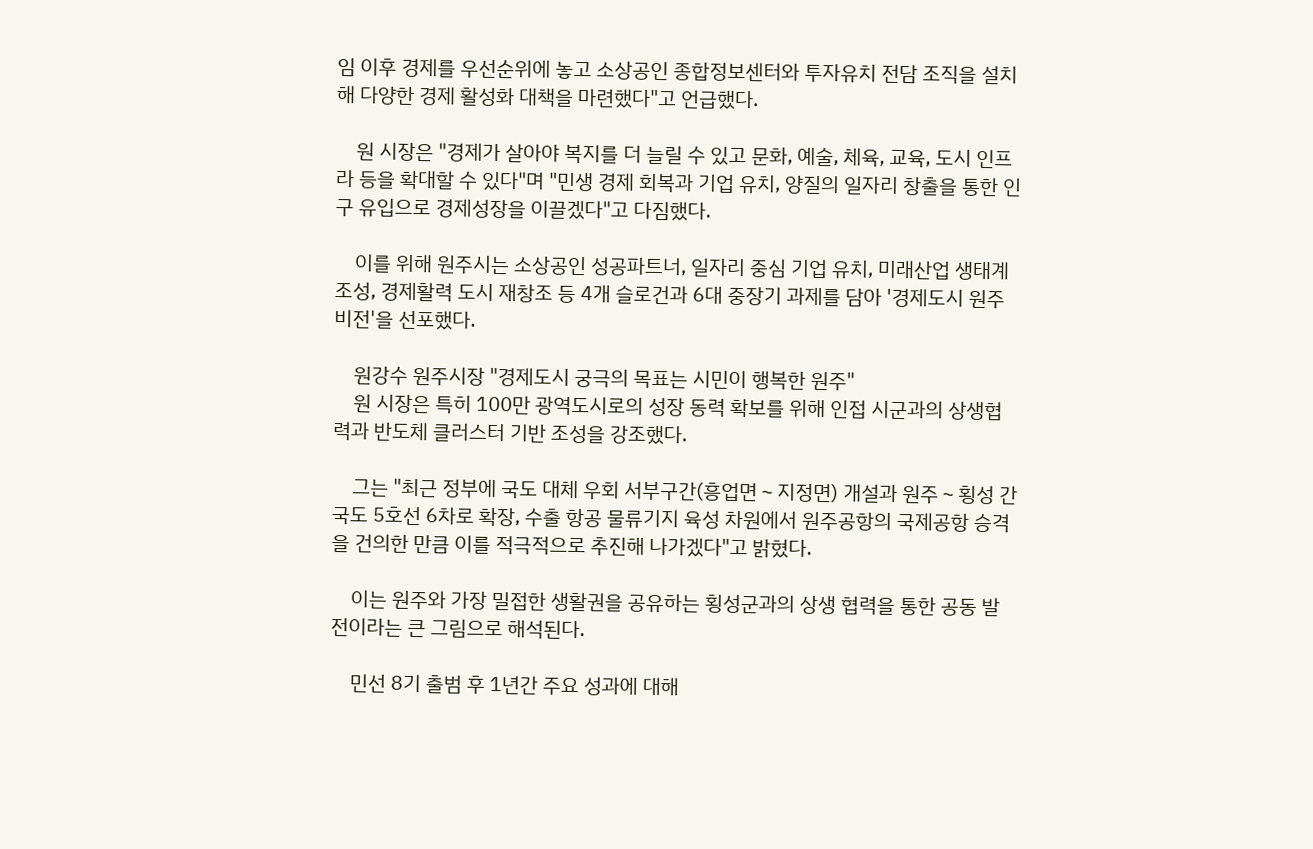임 이후 경제를 우선순위에 놓고 소상공인 종합정보센터와 투자유치 전담 조직을 설치해 다양한 경제 활성화 대책을 마련했다"고 언급했다.

    원 시장은 "경제가 살아야 복지를 더 늘릴 수 있고 문화, 예술, 체육, 교육, 도시 인프라 등을 확대할 수 있다"며 "민생 경제 회복과 기업 유치, 양질의 일자리 창출을 통한 인구 유입으로 경제성장을 이끌겠다"고 다짐했다.

    이를 위해 원주시는 소상공인 성공파트너, 일자리 중심 기업 유치, 미래산업 생태계 조성, 경제활력 도시 재창조 등 4개 슬로건과 6대 중장기 과제를 담아 '경제도시 원주 비전'을 선포했다.

    원강수 원주시장 "경제도시 궁극의 목표는 시민이 행복한 원주"
    원 시장은 특히 100만 광역도시로의 성장 동력 확보를 위해 인접 시군과의 상생협력과 반도체 클러스터 기반 조성을 강조했다.

    그는 "최근 정부에 국도 대체 우회 서부구간(흥업면∼지정면) 개설과 원주∼횡성 간 국도 5호선 6차로 확장, 수출 항공 물류기지 육성 차원에서 원주공항의 국제공항 승격을 건의한 만큼 이를 적극적으로 추진해 나가겠다"고 밝혔다.

    이는 원주와 가장 밀접한 생활권을 공유하는 횡성군과의 상생 협력을 통한 공동 발전이라는 큰 그림으로 해석된다.

    민선 8기 출범 후 1년간 주요 성과에 대해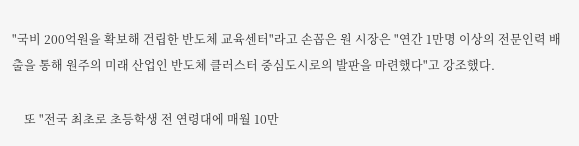"국비 200억원을 확보해 건립한 반도체 교육센터"라고 손꼽은 원 시장은 "연간 1만명 이상의 전문인력 배출을 통해 원주의 미래 산업인 반도체 클러스터 중심도시로의 발판을 마련했다"고 강조했다.

    또 "전국 최초로 초등학생 전 연령대에 매월 10만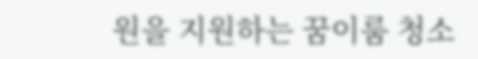원을 지원하는 꿈이룸 청소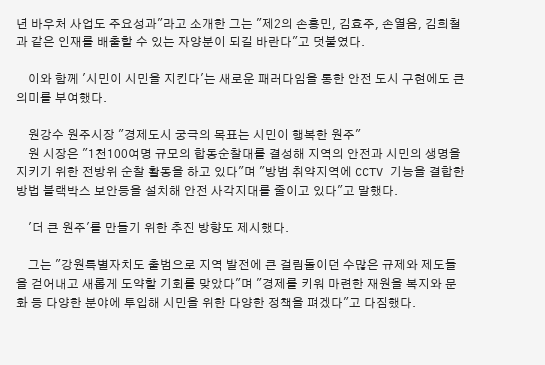년 바우처 사업도 주요성과"라고 소개한 그는 "제2의 손흥민, 김효주, 손열음, 김희철과 같은 인재를 배출할 수 있는 자양분이 되길 바란다"고 덧붙였다.

    이와 함께 '시민이 시민을 지킨다'는 새로운 패러다임을 통한 안전 도시 구현에도 큰 의미를 부여했다.

    원강수 원주시장 "경제도시 궁극의 목표는 시민이 행복한 원주"
    원 시장은 "1천100여명 규모의 합동순찰대를 결성해 지역의 안전과 시민의 생명을 지키기 위한 전방위 순찰 활동을 하고 있다"며 "방범 취약지역에 CCTV 기능을 결합한 방법 블랙박스 보안등을 설치해 안전 사각지대를 줄이고 있다"고 말했다.

    '더 큰 원주'를 만들기 위한 추진 방향도 제시했다.

    그는 "강원특별자치도 출범으로 지역 발전에 큰 걸림돌이던 수많은 규제와 제도들을 걷어내고 새롭게 도약할 기회를 맞았다"며 "경제를 키워 마련한 재원을 복지와 문화 등 다양한 분야에 투입해 시민을 위한 다양한 정책을 펴겠다"고 다짐했다.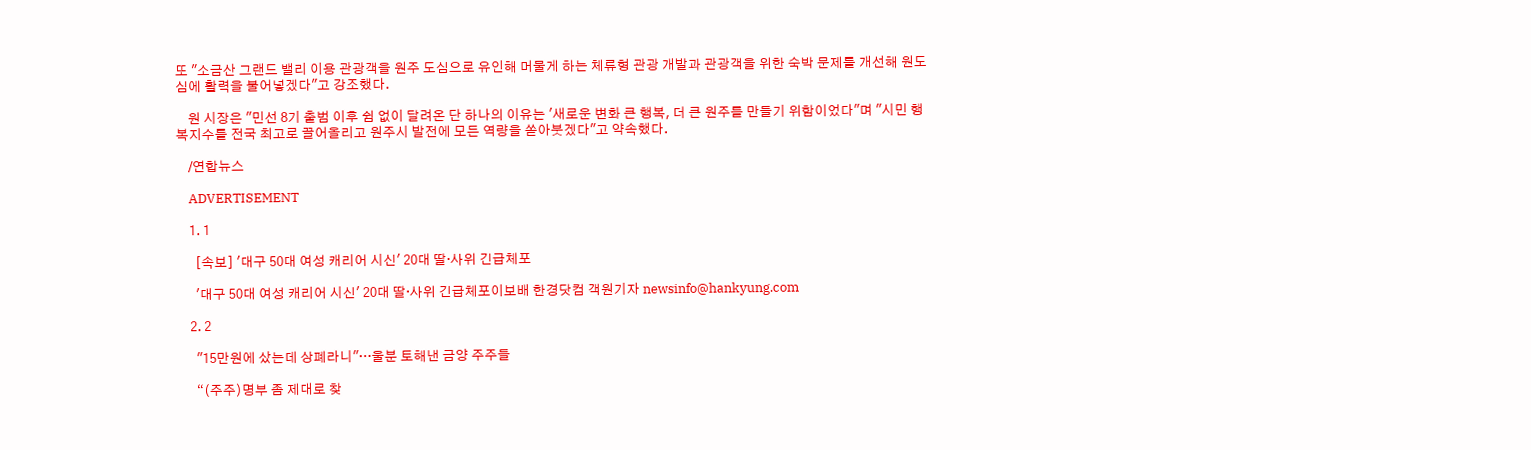또 "소금산 그랜드 밸리 이용 관광객을 원주 도심으로 유인해 머물게 하는 체류형 관광 개발과 관광객을 위한 숙박 문제를 개선해 원도심에 활력을 불어넣겠다"고 강조했다.

    원 시장은 "민선 8기 출범 이후 쉼 없이 달려온 단 하나의 이유는 '새로운 변화 큰 행복, 더 큰 원주를 만들기 위함이었다"며 "시민 행복지수를 전국 최고로 끌어올리고 원주시 발전에 모든 역량을 쏟아붓겠다"고 약속했다.

    /연합뉴스

    ADVERTISEMENT

    1. 1

      [속보] '대구 50대 여성 캐리어 시신' 20대 딸·사위 긴급체포

      '대구 50대 여성 캐리어 시신' 20대 딸·사위 긴급체포이보배 한경닷컴 객원기자 newsinfo@hankyung.com

    2. 2

      "15만원에 샀는데 상폐라니"…울분 토해낸 금양 주주들

      “(주주)명부 좀 제대로 찾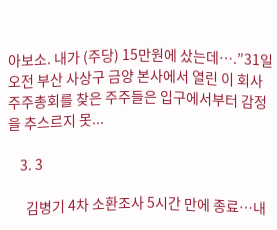아보소. 내가 (주당) 15만원에 샀는데….”31일 오전 부산 사상구 금양 본사에서 열린 이 회사 주주총회를 찾은 주주들은 입구에서부터 감정을 추스르지 못...

    3. 3

      김병기 4차 소환조사 5시간 만에 종료…내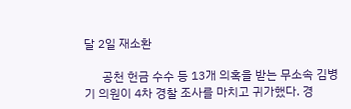달 2일 재소환

      공천 헌금 수수 등 13개 의혹을 받는 무소속 김병기 의원이 4차 경찰 조사를 마치고 귀가했다. 경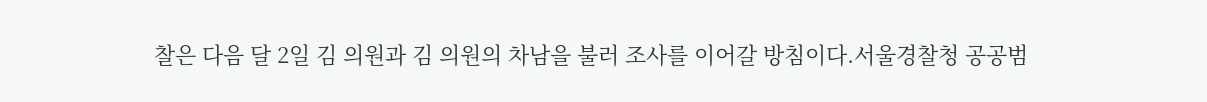찰은 다음 달 2일 김 의원과 김 의원의 차남을 불러 조사를 이어갈 방침이다.서울경찰청 공공범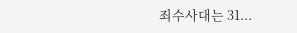죄수사대는 31...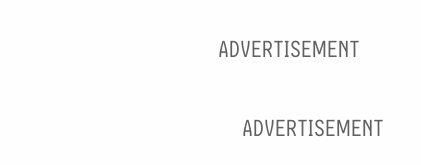ADVERTISEMENT

    ADVERTISEMENT